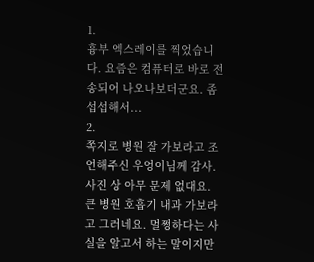1.
흉부 엑스레이를 찍었습니다. 요즘은 컴퓨터로 바로 전송되어 나오나보더군요. 좀 섭섭해서...
2.
쪽지로 병원 잘 가보라고 조언해주신 우엉이님께 감사. 사진 상 아무 문제 없대요. 큰 병원 호흡기 내과 가보라고 그러네요. 멀쩡하다는 사실을 알고서 하는 말이지만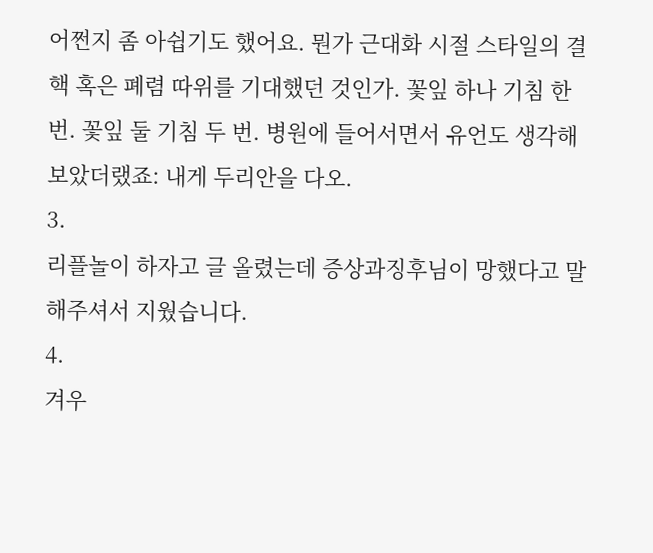어쩐지 좀 아쉽기도 했어요. 뭔가 근대화 시절 스타일의 결핵 혹은 폐렴 따위를 기대했던 것인가. 꽃잎 하나 기침 한 번. 꽃잎 둘 기침 두 번. 병원에 들어서면서 유언도 생각해보았더랬죠: 내게 두리안을 다오.
3.
리플놀이 하자고 글 올렸는데 증상과징후님이 망했다고 말해주셔서 지웠습니다.
4.
겨우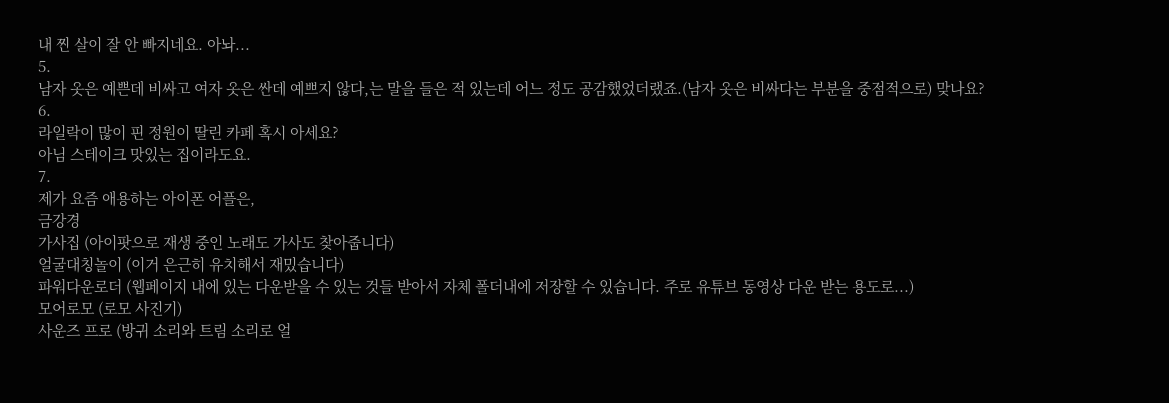내 찐 살이 잘 안 빠지네요. 아놔...
5.
남자 옷은 예쁜데 비싸고 여자 옷은 싼데 예쁘지 않다,는 말을 들은 적 있는데 어느 정도 공감했었더랬죠.(남자 옷은 비싸다는 부분을 중점적으로) 맞나요?
6.
라일락이 많이 핀 정원이 딸린 카페 혹시 아세요?
아님 스테이크 맛있는 집이라도요.
7.
제가 요즘 애용하는 아이폰 어플은,
금강경
가사집 (아이팟으로 재생 중인 노래도 가사도 찾아줍니다)
얼굴대칭놀이 (이거 은근히 유치해서 재밌습니다)
파워다운로더 (웹페이지 내에 있는 다운받을 수 있는 것들 받아서 자체 폴더내에 저장할 수 있습니다. 주로 유튜브 동영상 다운 받는 용도로...)
모어로모 (로모 사진기)
사운즈 프로 (방귀 소리와 트림 소리로 얼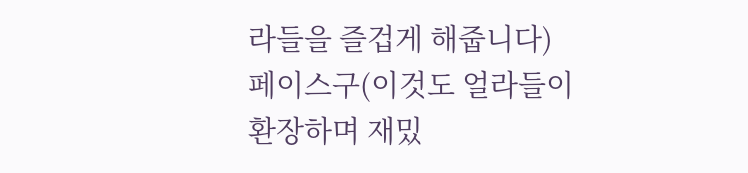라들을 즐겁게 해줍니다)
페이스구(이것도 얼라들이 환장하며 재밌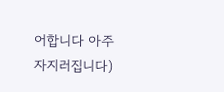어합니다 아주 자지러집니다)